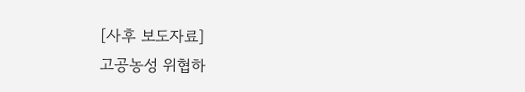[사후 보도자료]
고공농성 위협하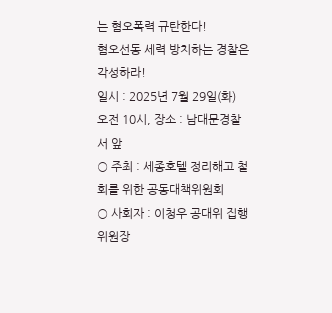는 혐오폭력 규탄한다!
혐오선동 세력 방치하는 경찰은 각성하라!
일시 : 2025년 7월 29일(화) 오전 10시, 장소 : 남대문경찰서 앞
○ 주최 : 세종호텔 정리해고 철회를 위한 공동대책위원회
○ 사회자 : 이청우 공대위 집행위원장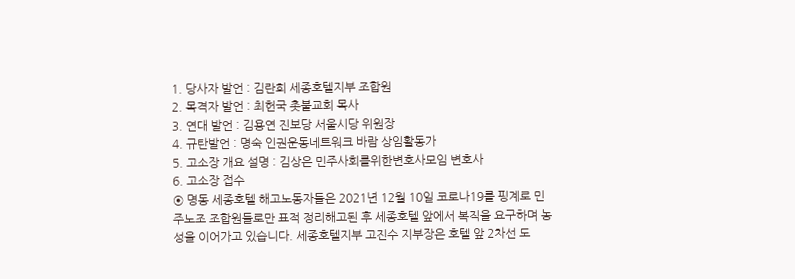1. 당사자 발언 : 김란희 세종호텔지부 조합원
2. 목격자 발언 : 최헌국 촛불교회 목사
3. 연대 발언 : 김용연 진보당 서울시당 위원장
4. 규탄발언 : 명숙 인권운동네트워크 바람 상임활동가
5. 고소장 개요 설명 : 김상은 민주사회를위한변호사모임 변호사
6. 고소장 접수
◉ 명동 세종호텔 해고노동자들은 2021년 12월 10일 코로나19를 핑계로 민주노조 조합원들로만 표적 정리해고된 후 세종호텔 앞에서 복직을 요구하며 농성을 이어가고 있습니다. 세종호텔지부 고진수 지부장은 호텔 앞 2차선 도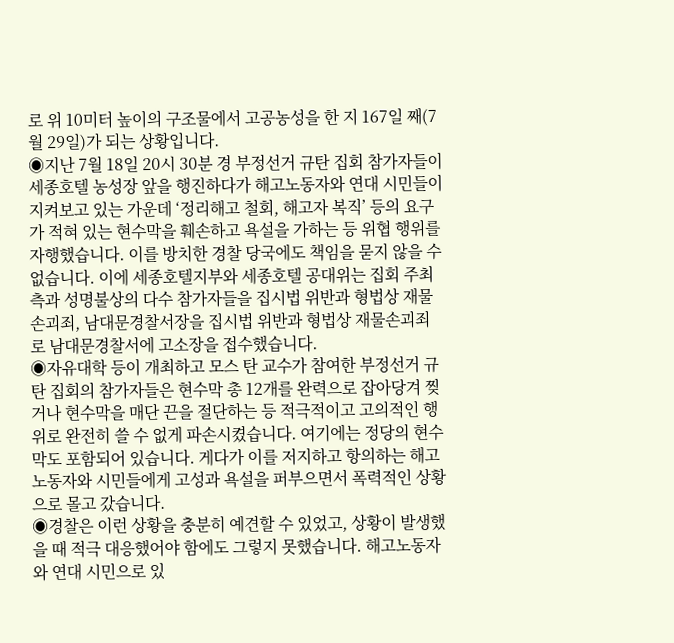로 위 10미터 높이의 구조물에서 고공농성을 한 지 167일 째(7월 29일)가 되는 상황입니다.
◉지난 7월 18일 20시 30분 경 부정선거 규탄 집회 참가자들이 세종호텔 농성장 앞을 행진하다가 해고노동자와 연대 시민들이 지켜보고 있는 가운데 ‘정리해고 철회, 해고자 복직’ 등의 요구가 적혀 있는 현수막을 훼손하고 욕설을 가하는 등 위협 행위를 자행했습니다. 이를 방치한 경찰 당국에도 책임을 묻지 않을 수 없습니다. 이에 세종호텔지부와 세종호텔 공대위는 집회 주최측과 성명불상의 다수 참가자들을 집시법 위반과 형법상 재물손괴죄, 남대문경찰서장을 집시법 위반과 형법상 재물손괴죄로 남대문경찰서에 고소장을 접수했습니다.
◉자유대학 등이 개최하고 모스 탄 교수가 참여한 부정선거 규탄 집회의 참가자들은 현수막 총 12개를 완력으로 잡아당겨 찢거나 현수막을 매단 끈을 절단하는 등 적극적이고 고의적인 행위로 완전히 쓸 수 없게 파손시켰습니다. 여기에는 정당의 현수막도 포함되어 있습니다. 게다가 이를 저지하고 항의하는 해고노동자와 시민들에게 고성과 욕설을 퍼부으면서 폭력적인 상황으로 몰고 갔습니다.
◉경찰은 이런 상황을 충분히 예견할 수 있었고, 상황이 발생했을 때 적극 대응했어야 함에도 그렇지 못했습니다. 해고노동자와 연대 시민으로 있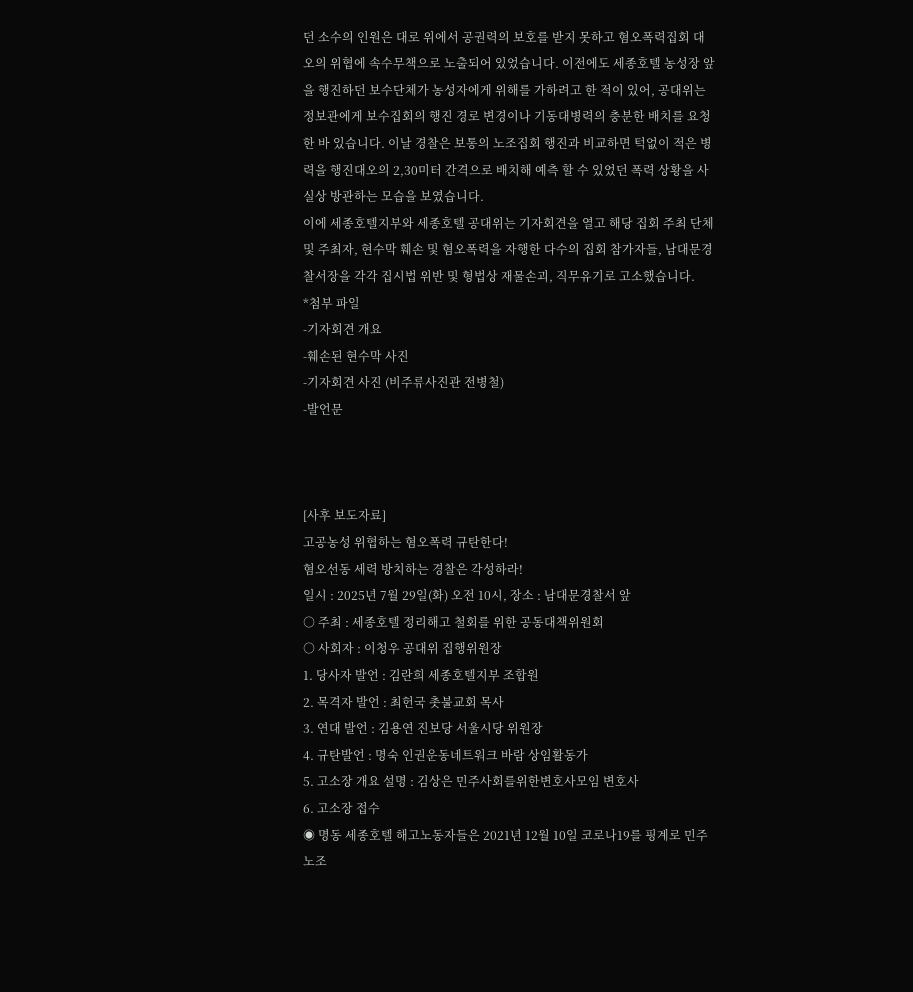던 소수의 인원은 대로 위에서 공권력의 보호를 받지 못하고 혐오폭력집회 대오의 위협에 속수무책으로 노출되어 있었습니다. 이전에도 세종호텔 농성장 앞을 행진하던 보수단체가 농성자에게 위해를 가하려고 한 적이 있어, 공대위는 정보관에게 보수집회의 행진 경로 변경이나 기동대병력의 충분한 배치를 요청한 바 있습니다. 이날 경찰은 보통의 노조집회 행진과 비교하면 턱없이 적은 병력을 행진대오의 2,30미터 간격으로 배치해 예측 할 수 있었던 폭력 상황을 사실상 방관하는 모습을 보였습니다.
이에 세종호텔지부와 세종호텔 공대위는 기자회견을 열고 해당 집회 주최 단체 및 주최자, 현수막 훼손 및 혐오폭력을 자행한 다수의 집회 참가자들, 남대문경찰서장을 각각 집시법 위반 및 형법상 재물손괴, 직무유기로 고소했습니다.
*첨부 파일
-기자회견 개요
-훼손된 현수막 사진
-기자회견 사진 (비주류사진관 전병철)
-발언문



[사후 보도자료]
고공농성 위협하는 혐오폭력 규탄한다!
혐오선동 세력 방치하는 경찰은 각성하라!
일시 : 2025년 7월 29일(화) 오전 10시, 장소 : 남대문경찰서 앞
○ 주최 : 세종호텔 정리해고 철회를 위한 공동대책위원회
○ 사회자 : 이청우 공대위 집행위원장
1. 당사자 발언 : 김란희 세종호텔지부 조합원
2. 목격자 발언 : 최헌국 촛불교회 목사
3. 연대 발언 : 김용연 진보당 서울시당 위원장
4. 규탄발언 : 명숙 인권운동네트워크 바람 상임활동가
5. 고소장 개요 설명 : 김상은 민주사회를위한변호사모임 변호사
6. 고소장 접수
◉ 명동 세종호텔 해고노동자들은 2021년 12월 10일 코로나19를 핑계로 민주노조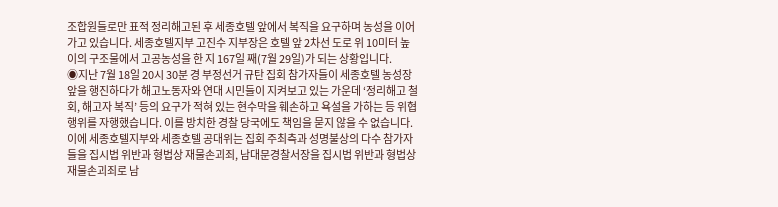조합원들로만 표적 정리해고된 후 세종호텔 앞에서 복직을 요구하며 농성을 이어가고 있습니다. 세종호텔지부 고진수 지부장은 호텔 앞 2차선 도로 위 10미터 높이의 구조물에서 고공농성을 한 지 167일 째(7월 29일)가 되는 상황입니다.
◉지난 7월 18일 20시 30분 경 부정선거 규탄 집회 참가자들이 세종호텔 농성장 앞을 행진하다가 해고노동자와 연대 시민들이 지켜보고 있는 가운데 ‘정리해고 철회, 해고자 복직’ 등의 요구가 적혀 있는 현수막을 훼손하고 욕설을 가하는 등 위협 행위를 자행했습니다. 이를 방치한 경찰 당국에도 책임을 묻지 않을 수 없습니다. 이에 세종호텔지부와 세종호텔 공대위는 집회 주최측과 성명불상의 다수 참가자들을 집시법 위반과 형법상 재물손괴죄, 남대문경찰서장을 집시법 위반과 형법상 재물손괴죄로 남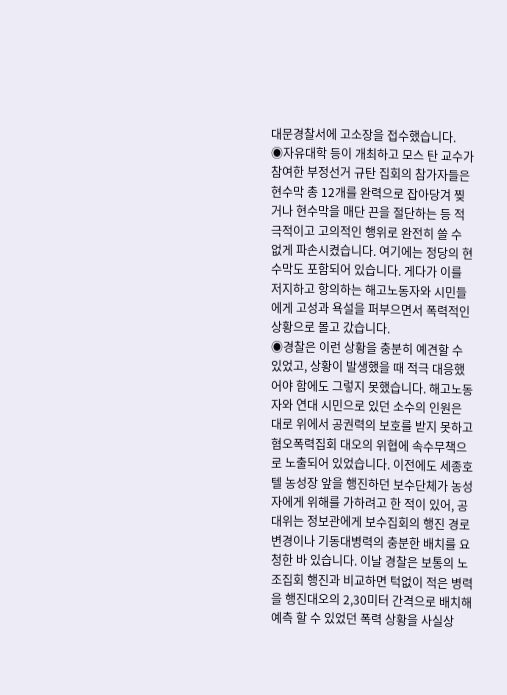대문경찰서에 고소장을 접수했습니다.
◉자유대학 등이 개최하고 모스 탄 교수가 참여한 부정선거 규탄 집회의 참가자들은 현수막 총 12개를 완력으로 잡아당겨 찢거나 현수막을 매단 끈을 절단하는 등 적극적이고 고의적인 행위로 완전히 쓸 수 없게 파손시켰습니다. 여기에는 정당의 현수막도 포함되어 있습니다. 게다가 이를 저지하고 항의하는 해고노동자와 시민들에게 고성과 욕설을 퍼부으면서 폭력적인 상황으로 몰고 갔습니다.
◉경찰은 이런 상황을 충분히 예견할 수 있었고, 상황이 발생했을 때 적극 대응했어야 함에도 그렇지 못했습니다. 해고노동자와 연대 시민으로 있던 소수의 인원은 대로 위에서 공권력의 보호를 받지 못하고 혐오폭력집회 대오의 위협에 속수무책으로 노출되어 있었습니다. 이전에도 세종호텔 농성장 앞을 행진하던 보수단체가 농성자에게 위해를 가하려고 한 적이 있어, 공대위는 정보관에게 보수집회의 행진 경로 변경이나 기동대병력의 충분한 배치를 요청한 바 있습니다. 이날 경찰은 보통의 노조집회 행진과 비교하면 턱없이 적은 병력을 행진대오의 2,30미터 간격으로 배치해 예측 할 수 있었던 폭력 상황을 사실상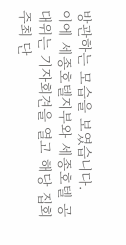방관하는 모습을 보였습니다.
이에 세종호텔지부와 세종호텔 공대위는 기자회견을 열고 해당 집회 주최 단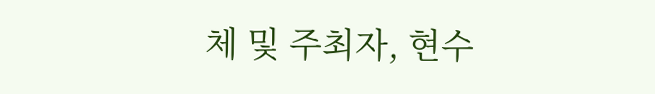체 및 주최자, 현수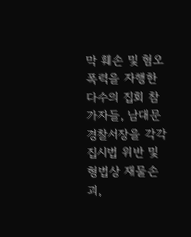막 훼손 및 혐오폭력을 자행한 다수의 집회 참가자들, 남대문경찰서장을 각각 집시법 위반 및 형법상 재물손괴,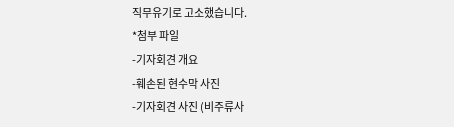직무유기로 고소했습니다.
*첨부 파일
-기자회견 개요
-훼손된 현수막 사진
-기자회견 사진 (비주류사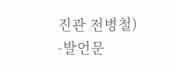진관 전병철)
-발언문